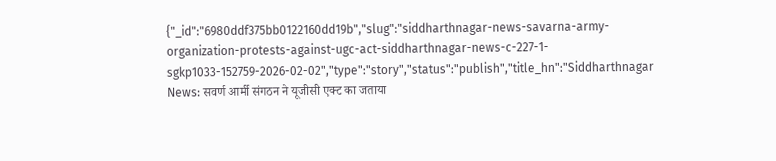{"_id":"6980ddf375bb0122160dd19b","slug":"siddharthnagar-news-savarna-army-organization-protests-against-ugc-act-siddharthnagar-news-c-227-1-sgkp1033-152759-2026-02-02","type":"story","status":"publish","title_hn":"Siddharthnagar News: सवर्ण आर्मी संगठन ने यूजीसी एक्ट का जताया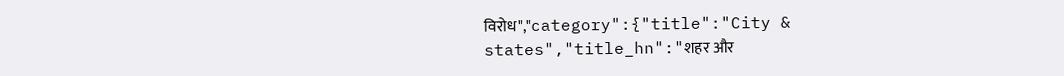विरोध","category":{"title":"City & states","title_hn":"शहर और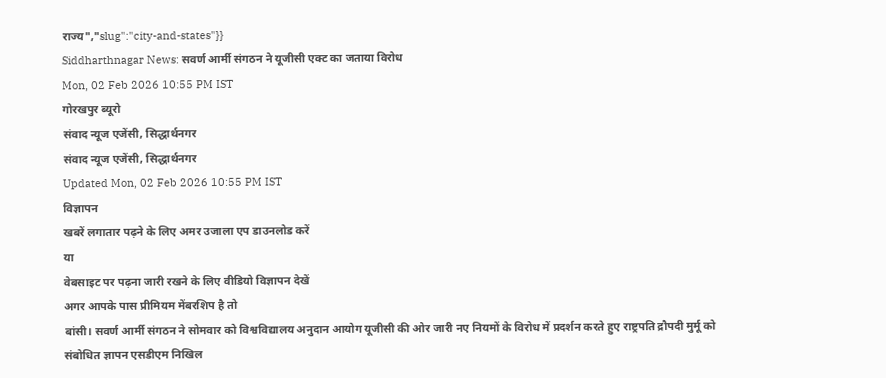राज्य","slug":"city-and-states"}}
Siddharthnagar News: सवर्ण आर्मी संगठन ने यूजीसी एक्ट का जताया विरोध
Mon, 02 Feb 2026 10:55 PM IST
गोरखपुर ब्यूरो
संवाद न्यूज एजेंसी, सिद्धार्थनगर
संवाद न्यूज एजेंसी, सिद्धार्थनगर
Updated Mon, 02 Feb 2026 10:55 PM IST
विज्ञापन
खबरें लगातार पढ़ने के लिए अमर उजाला एप डाउनलोड करें
या
वेबसाइट पर पढ़ना जारी रखने के लिए वीडियो विज्ञापन देखें
अगर आपके पास प्रीमियम मेंबरशिप है तो
बांसी। सवर्ण आर्मी संगठन ने सोमवार को विश्वविद्यालय अनुदान आयोग यूजीसी की ओर जारी नए नियमों के विरोध में प्रदर्शन करते हुए राष्ट्रपति द्रौपदी मुर्मू को संबोधित ज्ञापन एसडीएम निखिल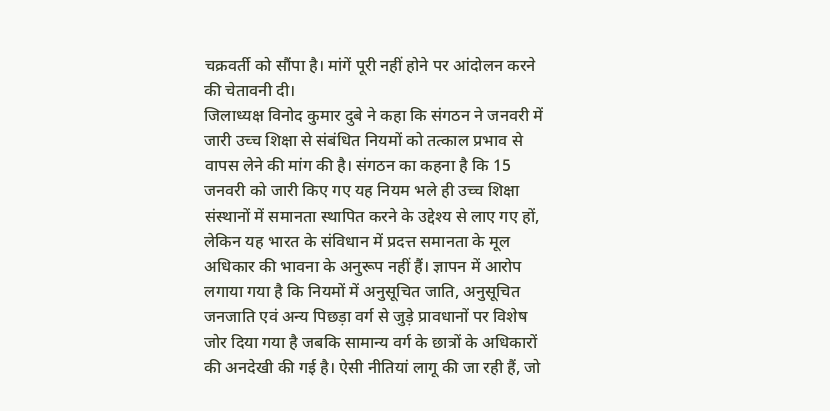चक्रवर्ती को सौंपा है। मांगें पूरी नहीं होने पर आंदोलन करने की चेतावनी दी।
जिलाध्यक्ष विनोद कुमार दुबे ने कहा कि संगठन ने जनवरी में जारी उच्च शिक्षा से संबंधित नियमों को तत्काल प्रभाव से वापस लेने की मांग की है। संगठन का कहना है कि 15 जनवरी को जारी किए गए यह नियम भले ही उच्च शिक्षा संस्थानों में समानता स्थापित करने के उद्देश्य से लाए गए हों, लेकिन यह भारत के संविधान में प्रदत्त समानता के मूल अधिकार की भावना के अनुरूप नहीं हैं। ज्ञापन में आरोप लगाया गया है कि नियमों में अनुसूचित जाति, अनुसूचित जनजाति एवं अन्य पिछड़ा वर्ग से जुड़े प्रावधानों पर विशेष जोर दिया गया है जबकि सामान्य वर्ग के छात्रों के अधिकारों की अनदेखी की गई है। ऐसी नीतियां लागू की जा रही हैं, जो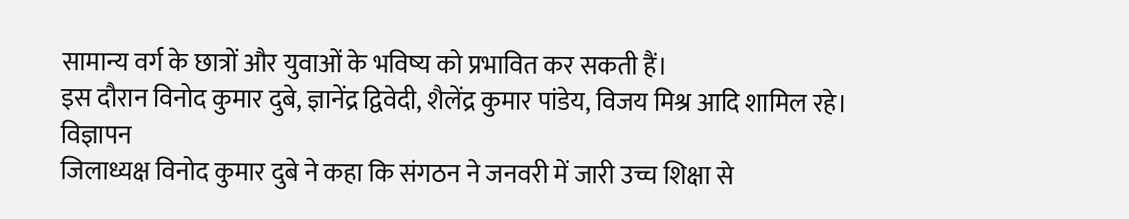सामान्य वर्ग के छात्रों और युवाओं के भविष्य को प्रभावित कर सकती हैं।
इस दौरान विनोद कुमार दुबे, ज्ञानेंद्र द्विवेदी, शैलेंद्र कुमार पांडेय, विजय मिश्र आदि शामिल रहे।
विज्ञापन
जिलाध्यक्ष विनोद कुमार दुबे ने कहा कि संगठन ने जनवरी में जारी उच्च शिक्षा से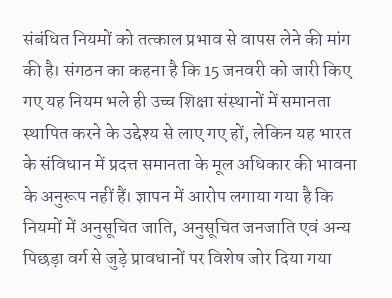संबंधित नियमों को तत्काल प्रभाव से वापस लेने की मांग की है। संगठन का कहना है कि 15 जनवरी को जारी किए गए यह नियम भले ही उच्च शिक्षा संस्थानों में समानता स्थापित करने के उद्देश्य से लाए गए हों, लेकिन यह भारत के संविधान में प्रदत्त समानता के मूल अधिकार की भावना के अनुरूप नहीं हैं। ज्ञापन में आरोप लगाया गया है कि नियमों में अनुसूचित जाति, अनुसूचित जनजाति एवं अन्य पिछड़ा वर्ग से जुड़े प्रावधानों पर विशेष जोर दिया गया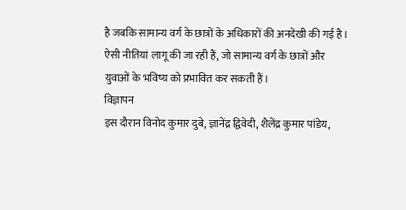है जबकि सामान्य वर्ग के छात्रों के अधिकारों की अनदेखी की गई है। ऐसी नीतियां लागू की जा रही हैं, जो सामान्य वर्ग के छात्रों और युवाओं के भविष्य को प्रभावित कर सकती हैं।
विज्ञापन
इस दौरान विनोद कुमार दुबे, ज्ञानेंद्र द्विवेदी, शैलेंद्र कुमार पांडेय,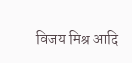विजय मिश्र आदि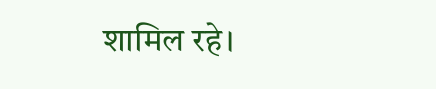शामिल रहे।